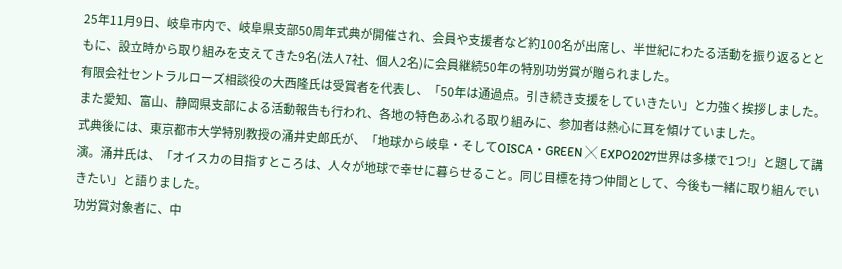25年11月9日、岐阜市内で、岐阜県支部50周年式典が開催され、会員や支援者など約100名が出席し、半世紀にわたる活動を振り返るとともに、設立時から取り組みを支えてきた9名(法人7社、個人2名)に会員継続50年の特別功労賞が贈られました。
有限会社セントラルローズ相談役の大西隆氏は受賞者を代表し、「50年は通過点。引き続き支援をしていきたい」と力強く挨拶しました。また愛知、富山、静岡県支部による活動報告も行われ、各地の特色あふれる取り組みに、参加者は熱心に耳を傾けていました。
式典後には、東京都市大学特別教授の涌井史郎氏が、「地球から岐阜・そしてOISCA・GREEN ╳ EXPO2027世界は多様で1つ!」と題して講演。涌井氏は、「オイスカの目指すところは、人々が地球で幸せに暮らせること。同じ目標を持つ仲間として、今後も一緒に取り組んでいきたい」と語りました。
功労賞対象者に、中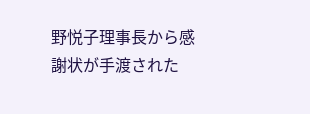野悦子理事長から感謝状が手渡された